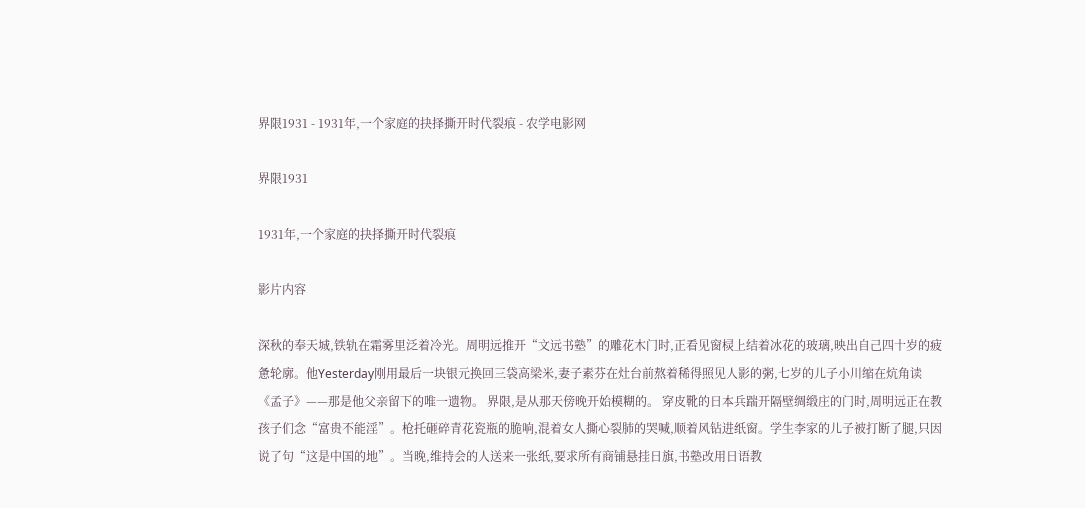界限1931 - 1931年,一个家庭的抉择撕开时代裂痕 - 农学电影网

界限1931

1931年,一个家庭的抉择撕开时代裂痕

影片内容

深秋的奉天城,铁轨在霜雾里泛着冷光。周明远推开“文远书塾”的雕花木门时,正看见窗棂上结着冰花的玻璃,映出自己四十岁的疲惫轮廓。他Yesterday刚用最后一块银元换回三袋高梁米,妻子素芬在灶台前熬着稀得照见人影的粥,七岁的儿子小川缩在炕角读《孟子》——那是他父亲留下的唯一遗物。 界限,是从那天傍晚开始模糊的。 穿皮靴的日本兵踹开隔壁绸缎庄的门时,周明远正在教孩子们念“富贵不能淫”。枪托砸碎青花瓷瓶的脆响,混着女人撕心裂肺的哭喊,顺着风钻进纸窗。学生李家的儿子被打断了腿,只因说了句“这是中国的地”。当晚,维持会的人送来一张纸,要求所有商铺悬挂日旗,书塾改用日语教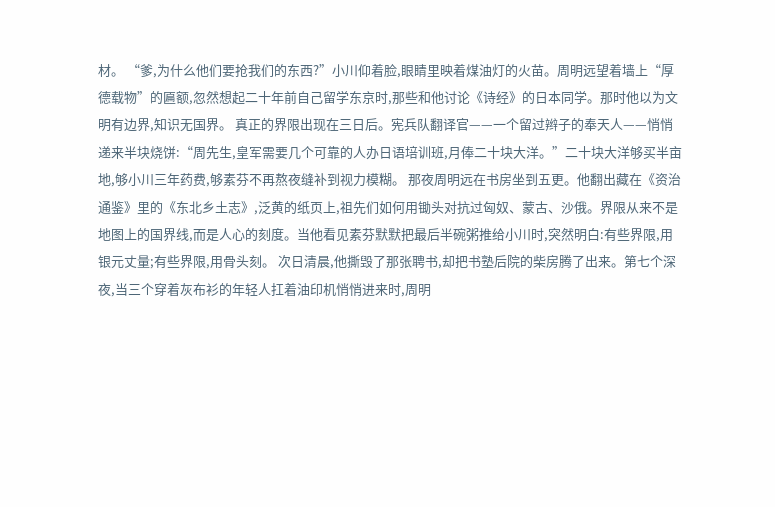材。 “爹,为什么他们要抢我们的东西?”小川仰着脸,眼睛里映着煤油灯的火苗。周明远望着墙上“厚德载物”的匾额,忽然想起二十年前自己留学东京时,那些和他讨论《诗经》的日本同学。那时他以为文明有边界,知识无国界。 真正的界限出现在三日后。宪兵队翻译官——一个留过辫子的奉天人——悄悄递来半块烧饼:“周先生,皇军需要几个可靠的人办日语培训班,月俸二十块大洋。”二十块大洋够买半亩地,够小川三年药费,够素芬不再熬夜缝补到视力模糊。 那夜周明远在书房坐到五更。他翻出藏在《资治通鉴》里的《东北乡土志》,泛黄的纸页上,祖先们如何用锄头对抗过匈奴、蒙古、沙俄。界限从来不是地图上的国界线,而是人心的刻度。当他看见素芬默默把最后半碗粥推给小川时,突然明白:有些界限,用银元丈量;有些界限,用骨头刻。 次日清晨,他撕毁了那张聘书,却把书塾后院的柴房腾了出来。第七个深夜,当三个穿着灰布衫的年轻人扛着油印机悄悄进来时,周明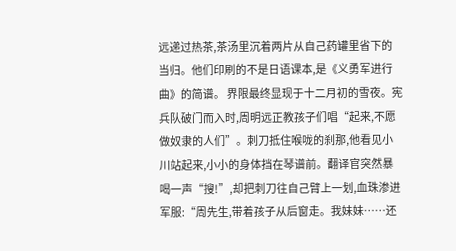远递过热茶,茶汤里沉着两片从自己药罐里省下的当归。他们印刷的不是日语课本,是《义勇军进行曲》的简谱。 界限最终显现于十二月初的雪夜。宪兵队破门而入时,周明远正教孩子们唱“起来,不愿做奴隶的人们”。刺刀抵住喉咙的刹那,他看见小川站起来,小小的身体挡在琴谱前。翻译官突然暴喝一声“搜!”,却把刺刀往自己臂上一划,血珠渗进军服:“周先生,带着孩子从后窗走。我妹妹……还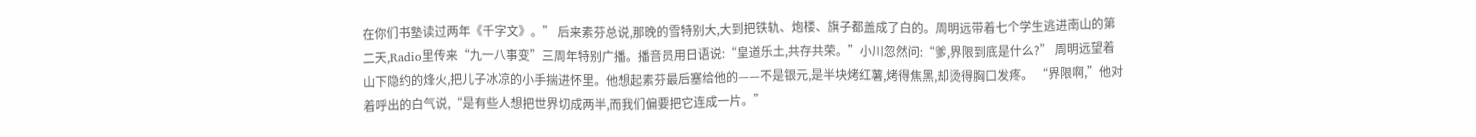在你们书塾读过两年《千字文》。” 后来素芬总说,那晚的雪特别大,大到把铁轨、炮楼、旗子都盖成了白的。周明远带着七个学生逃进南山的第二天,Radio里传来“九一八事变”三周年特别广播。播音员用日语说:“皇道乐土,共存共荣。”小川忽然问:“爹,界限到底是什么?” 周明远望着山下隐约的烽火,把儿子冰凉的小手揣进怀里。他想起素芬最后塞给他的——不是银元,是半块烤红薯,烤得焦黑,却烫得胸口发疼。 “界限啊,”他对着呼出的白气说,“是有些人想把世界切成两半,而我们偏要把它连成一片。”